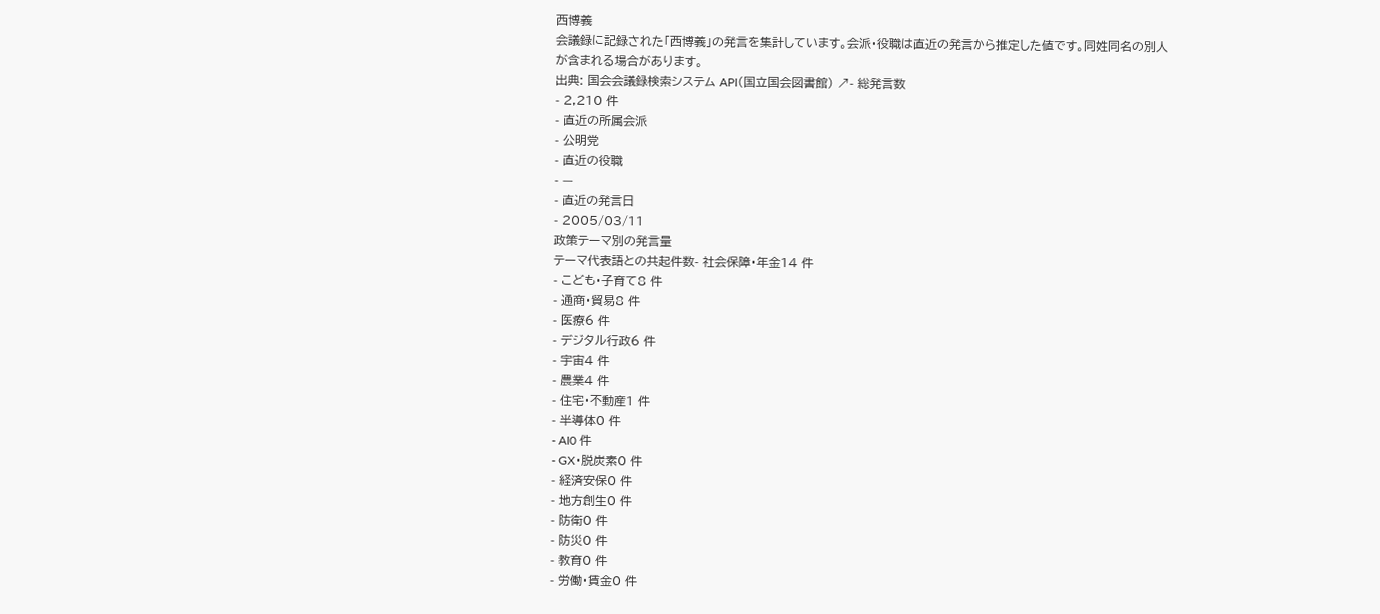西博義
会議録に記録された「西博義」の発言を集計しています。会派・役職は直近の発言から推定した値です。同姓同名の別人が含まれる場合があります。
出典: 国会会議録検索システム API(国立国会図書館) ↗- 総発言数
- 2,210 件
- 直近の所属会派
- 公明党
- 直近の役職
- —
- 直近の発言日
- 2005/03/11
政策テーマ別の発言量
テーマ代表語との共起件数- 社会保障・年金14 件
- こども・子育て8 件
- 通商・貿易8 件
- 医療6 件
- デジタル行政6 件
- 宇宙4 件
- 農業4 件
- 住宅・不動産1 件
- 半導体0 件
- AI0 件
- GX・脱炭素0 件
- 経済安保0 件
- 地方創生0 件
- 防衛0 件
- 防災0 件
- 教育0 件
- 労働・賃金0 件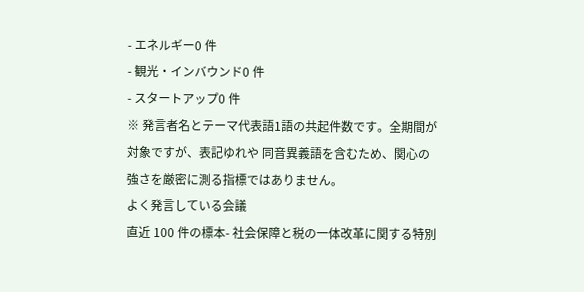- エネルギー0 件
- 観光・インバウンド0 件
- スタートアップ0 件
※ 発言者名とテーマ代表語1語の共起件数です。全期間が対象ですが、表記ゆれや 同音異義語を含むため、関心の強さを厳密に測る指標ではありません。
よく発言している会議
直近 100 件の標本- 社会保障と税の一体改革に関する特別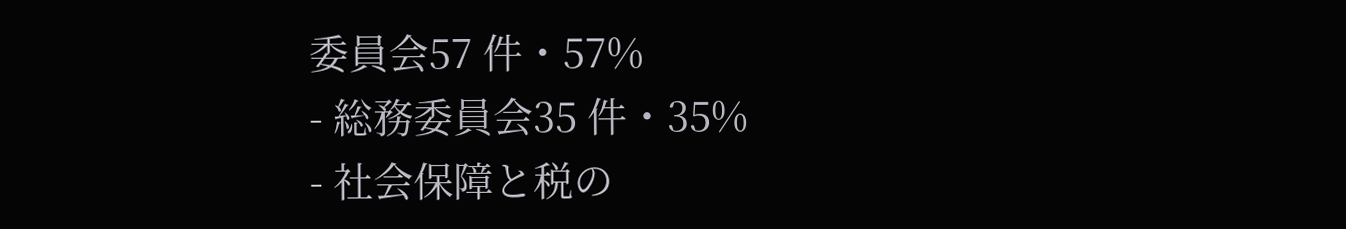委員会57 件・57%
- 総務委員会35 件・35%
- 社会保障と税の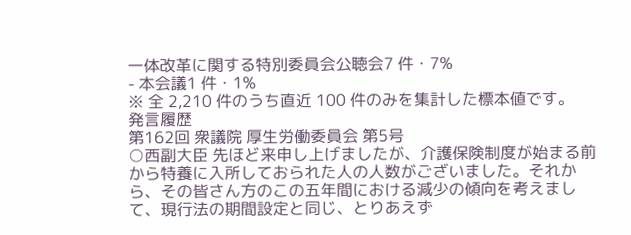一体改革に関する特別委員会公聴会7 件・7%
- 本会議1 件・1%
※ 全 2,210 件のうち直近 100 件のみを集計した標本値です。
発言履歴
第162回 衆議院 厚生労働委員会 第5号
○西副大臣 先ほど来申し上げましたが、介護保険制度が始まる前から特養に入所しておられた人の人数がございました。それから、その皆さん方のこの五年間における減少の傾向を考えまして、現行法の期間設定と同じ、とりあえず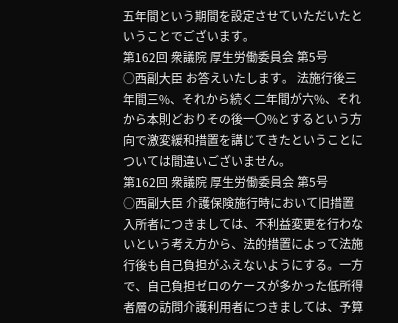五年間という期間を設定させていただいたということでございます。
第162回 衆議院 厚生労働委員会 第5号
○西副大臣 お答えいたします。 法施行後三年間三%、それから続く二年間が六%、それから本則どおりその後一〇%とするという方向で激変緩和措置を講じてきたということについては間違いございません。
第162回 衆議院 厚生労働委員会 第5号
○西副大臣 介護保険施行時において旧措置入所者につきましては、不利益変更を行わないという考え方から、法的措置によって法施行後も自己負担がふえないようにする。一方で、自己負担ゼロのケースが多かった低所得者層の訪問介護利用者につきましては、予算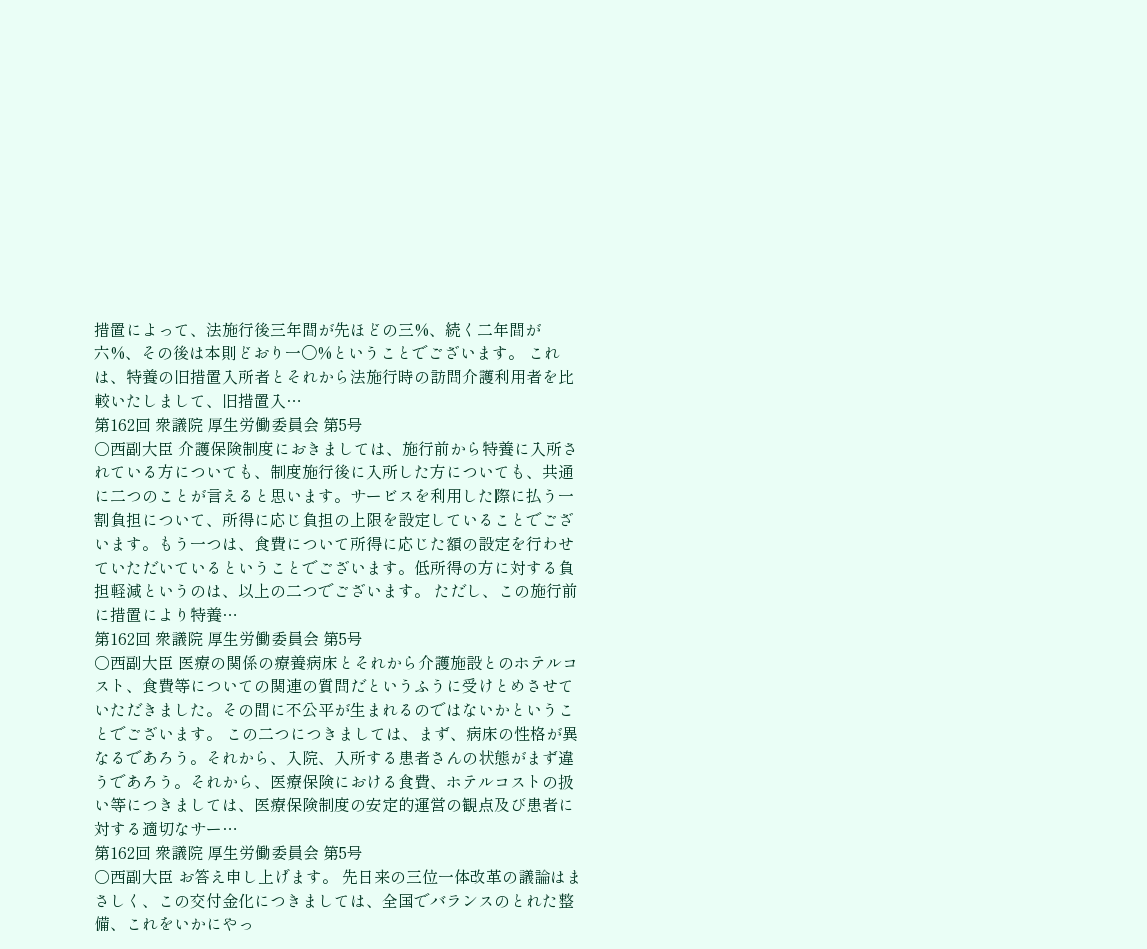措置によって、法施行後三年間が先ほどの三%、続く二年間が六%、その後は本則どおり一〇%ということでございます。 これは、特養の旧措置入所者とそれから法施行時の訪問介護利用者を比較いたしまして、旧措置入…
第162回 衆議院 厚生労働委員会 第5号
○西副大臣 介護保険制度におきましては、施行前から特養に入所されている方についても、制度施行後に入所した方についても、共通に二つのことが言えると思います。サービスを利用した際に払う一割負担について、所得に応じ負担の上限を設定していることでございます。もう一つは、食費について所得に応じた額の設定を行わせていただいているということでございます。低所得の方に対する負担軽減というのは、以上の二つでございます。 ただし、この施行前に措置により特養…
第162回 衆議院 厚生労働委員会 第5号
○西副大臣 医療の関係の療養病床とそれから介護施設とのホテルコスト、食費等についての関連の質問だというふうに受けとめさせていただきました。その間に不公平が生まれるのではないかということでございます。 この二つにつきましては、まず、病床の性格が異なるであろう。それから、入院、入所する患者さんの状態がまず違うであろう。それから、医療保険における食費、ホテルコストの扱い等につきましては、医療保険制度の安定的運営の観点及び患者に対する適切なサー…
第162回 衆議院 厚生労働委員会 第5号
○西副大臣 お答え申し上げます。 先日来の三位一体改革の議論はまさしく、この交付金化につきましては、全国でバランスのとれた整備、これをいかにやっ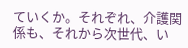ていくか。それぞれ、介護関係も、それから次世代、い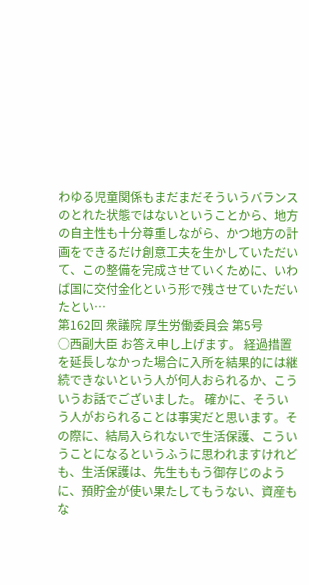わゆる児童関係もまだまだそういうバランスのとれた状態ではないということから、地方の自主性も十分尊重しながら、かつ地方の計画をできるだけ創意工夫を生かしていただいて、この整備を完成させていくために、いわば国に交付金化という形で残させていただいたとい…
第162回 衆議院 厚生労働委員会 第5号
○西副大臣 お答え申し上げます。 経過措置を延長しなかった場合に入所を結果的には継続できないという人が何人おられるか、こういうお話でございました。 確かに、そういう人がおられることは事実だと思います。その際に、結局入られないで生活保護、こういうことになるというふうに思われますけれども、生活保護は、先生ももう御存じのように、預貯金が使い果たしてもうない、資産もな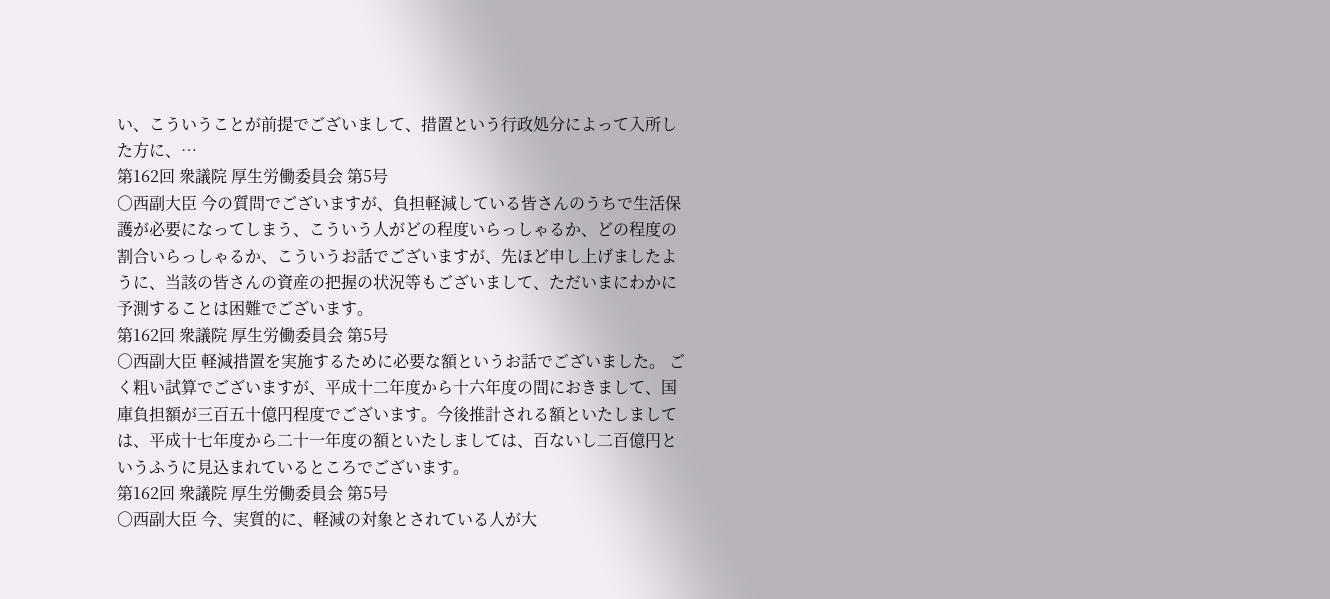い、こういうことが前提でございまして、措置という行政処分によって入所した方に、…
第162回 衆議院 厚生労働委員会 第5号
○西副大臣 今の質問でございますが、負担軽減している皆さんのうちで生活保護が必要になってしまう、こういう人がどの程度いらっしゃるか、どの程度の割合いらっしゃるか、こういうお話でございますが、先ほど申し上げましたように、当該の皆さんの資産の把握の状況等もございまして、ただいまにわかに予測することは困難でございます。
第162回 衆議院 厚生労働委員会 第5号
○西副大臣 軽減措置を実施するために必要な額というお話でございました。 ごく粗い試算でございますが、平成十二年度から十六年度の間におきまして、国庫負担額が三百五十億円程度でございます。今後推計される額といたしましては、平成十七年度から二十一年度の額といたしましては、百ないし二百億円というふうに見込まれているところでございます。
第162回 衆議院 厚生労働委員会 第5号
○西副大臣 今、実質的に、軽減の対象とされている人が大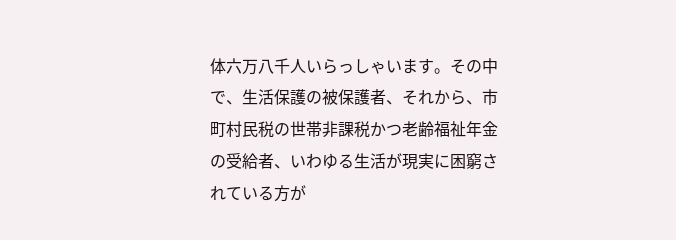体六万八千人いらっしゃいます。その中で、生活保護の被保護者、それから、市町村民税の世帯非課税かつ老齢福祉年金の受給者、いわゆる生活が現実に困窮されている方が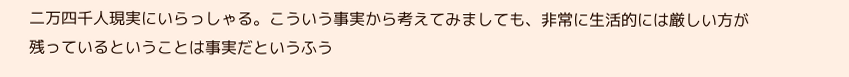二万四千人現実にいらっしゃる。こういう事実から考えてみましても、非常に生活的には厳しい方が残っているということは事実だというふう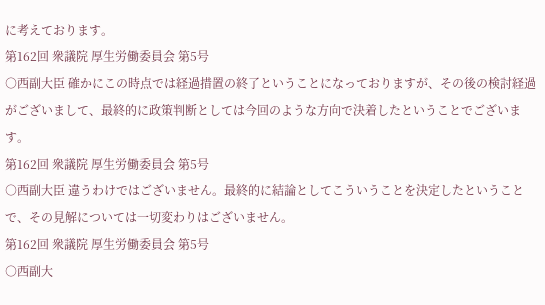に考えております。
第162回 衆議院 厚生労働委員会 第5号
○西副大臣 確かにこの時点では経過措置の終了ということになっておりますが、その後の検討経過がございまして、最終的に政策判断としては今回のような方向で決着したということでございます。
第162回 衆議院 厚生労働委員会 第5号
○西副大臣 違うわけではございません。最終的に結論としてこういうことを決定したということで、その見解については一切変わりはございません。
第162回 衆議院 厚生労働委員会 第5号
○西副大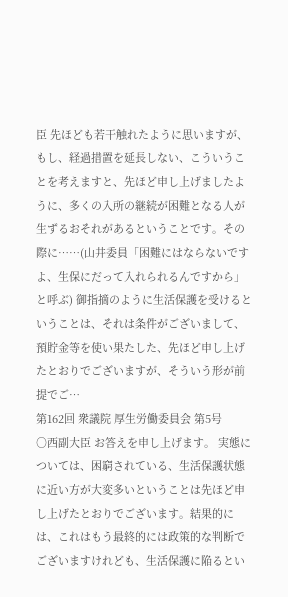臣 先ほども若干触れたように思いますが、もし、経過措置を延長しない、こういうことを考えますと、先ほど申し上げましたように、多くの入所の継続が困難となる人が生ずるおそれがあるということです。その際に……(山井委員「困難にはならないですよ、生保にだって入れられるんですから」と呼ぶ) 御指摘のように生活保護を受けるということは、それは条件がございまして、預貯金等を使い果たした、先ほど申し上げたとおりでございますが、そういう形が前提でご…
第162回 衆議院 厚生労働委員会 第5号
○西副大臣 お答えを申し上げます。 実態については、困窮されている、生活保護状態に近い方が大変多いということは先ほど申し上げたとおりでございます。結果的には、これはもう最終的には政策的な判断でございますけれども、生活保護に陥るとい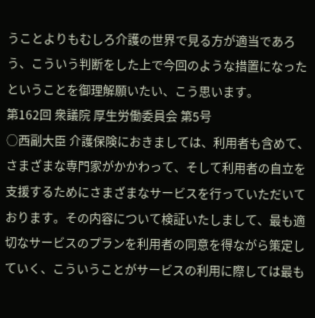うことよりもむしろ介護の世界で見る方が適当であろう、こういう判断をした上で今回のような措置になったということを御理解願いたい、こう思います。
第162回 衆議院 厚生労働委員会 第5号
○西副大臣 介護保険におきましては、利用者も含めて、さまざまな専門家がかかわって、そして利用者の自立を支援するためにさまざまなサービスを行っていただいております。その内容について検証いたしまして、最も適切なサービスのプランを利用者の同意を得ながら策定していく、こういうことがサービスの利用に際しては最も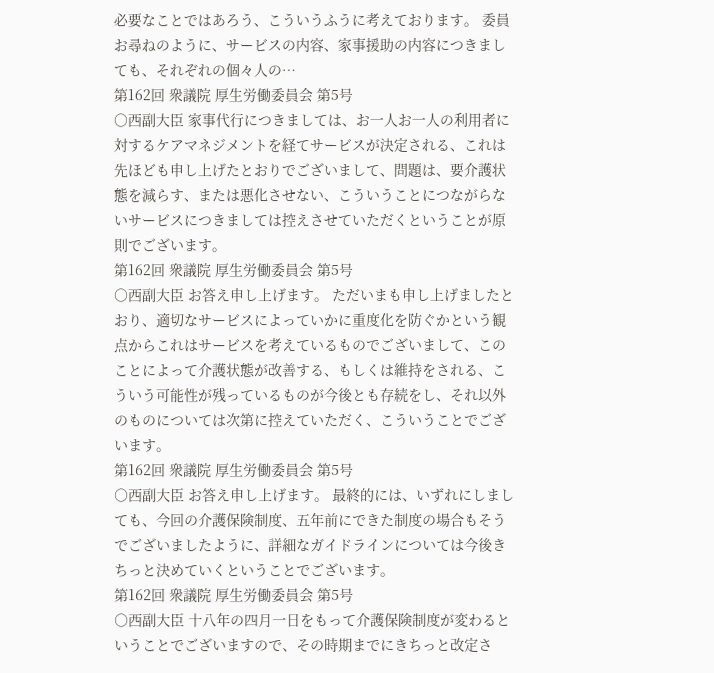必要なことではあろう、こういうふうに考えております。 委員お尋ねのように、サービスの内容、家事援助の内容につきましても、それぞれの個々人の…
第162回 衆議院 厚生労働委員会 第5号
○西副大臣 家事代行につきましては、お一人お一人の利用者に対するケアマネジメントを経てサービスが決定される、これは先ほども申し上げたとおりでございまして、問題は、要介護状態を減らす、または悪化させない、こういうことにつながらないサービスにつきましては控えさせていただくということが原則でございます。
第162回 衆議院 厚生労働委員会 第5号
○西副大臣 お答え申し上げます。 ただいまも申し上げましたとおり、適切なサービスによっていかに重度化を防ぐかという観点からこれはサービスを考えているものでございまして、このことによって介護状態が改善する、もしくは維持をされる、こういう可能性が残っているものが今後とも存続をし、それ以外のものについては次第に控えていただく、こういうことでございます。
第162回 衆議院 厚生労働委員会 第5号
○西副大臣 お答え申し上げます。 最終的には、いずれにしましても、今回の介護保険制度、五年前にできた制度の場合もそうでございましたように、詳細なガイドラインについては今後きちっと決めていくということでございます。
第162回 衆議院 厚生労働委員会 第5号
○西副大臣 十八年の四月一日をもって介護保険制度が変わるということでございますので、その時期までにきちっと改定さ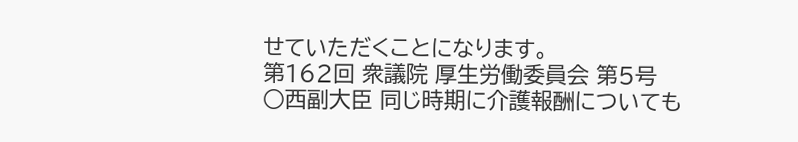せていただくことになります。
第162回 衆議院 厚生労働委員会 第5号
○西副大臣 同じ時期に介護報酬についても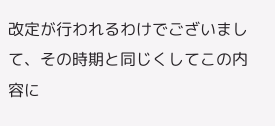改定が行われるわけでございまして、その時期と同じくしてこの内容に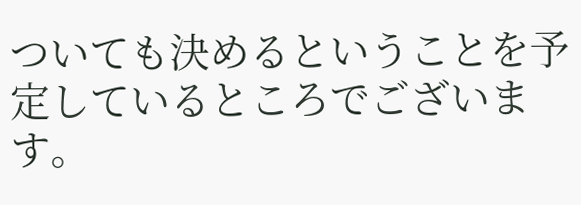ついても決めるということを予定しているところでございます。